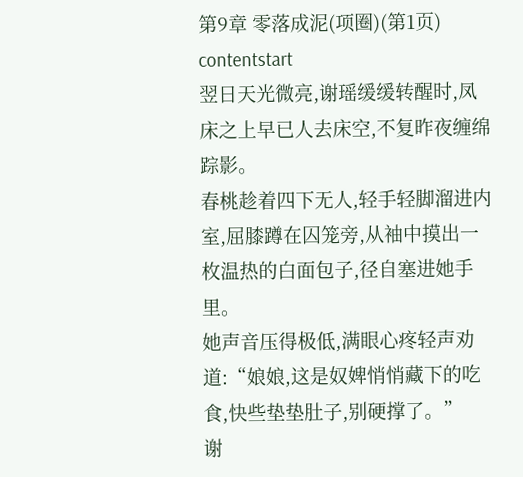第9章 零落成泥(项圈)(第1页)
contentstart
翌日天光微亮,谢瑶缓缓转醒时,凤床之上早已人去床空,不复昨夜缠绵踪影。
春桃趁着四下无人,轻手轻脚溜进内室,屈膝蹲在囚笼旁,从袖中摸出一枚温热的白面包子,径自塞进她手里。
她声音压得极低,满眼心疼轻声劝道:“娘娘,这是奴婢悄悄藏下的吃食,快些垫垫肚子,别硬撑了。”
谢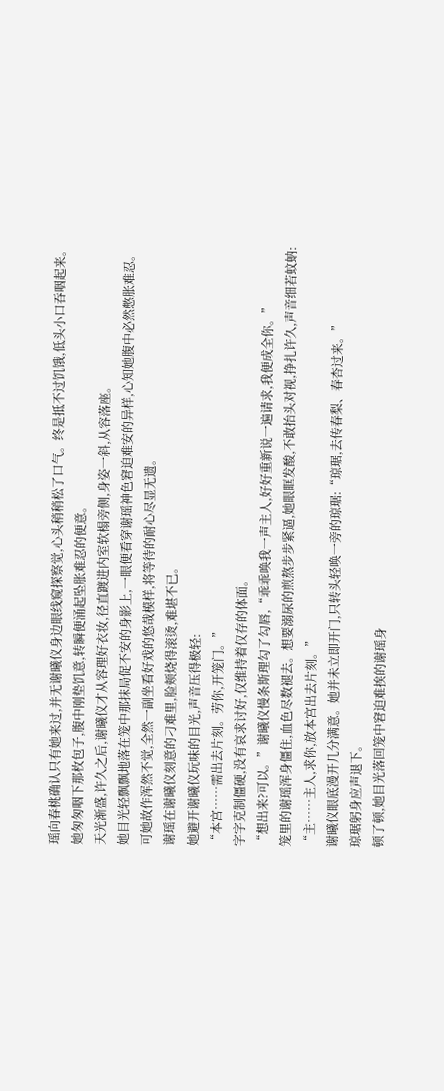瑶向春桃确认只有她来过,并无谢曦仪身边眼线窥探察觉,心头稍稍松了口气。终是抵不过饥饿,低头小口吞咽起来。
她匆匆咽下那枚包子,腹中刚垫饥意,转瞬便涌起坠胀难忍的便意。
天光渐盛,许久之后,谢曦仪才从容理好衣妆,径直踱进内室软榻旁侧,身姿一斜,从容落座。
她目光轻飘飘地落在笼中那抹局促不安的身影上,一眼便看穿谢瑶神色窘迫难安的异样,心知她腹中必然憋胀难忍。
可她故作浑然不觉,全然一副坐看好戏的悠哉模样,将等待的耐心尽显无遗。
谢瑶在谢曦仪刻意的刁难里,脸颊烧得滚烫,难堪不已。
她避开谢曦仪玩味的目光,声音压得极轻:
“本宫……需出去片刻。劳你,开笼门。”
字字克制僵硬,没有哀求讨好,仅维持着仅存的体面。
“想出来?可以。”谢曦仪慢条斯理勾了勾唇,“乖乖唤我一声主人,好好重新说一遍请求,我便成全你。”
笼里的谢瑶浑身僵住,血色尽数褪去。想要溺尿的煎熬步步紧逼,她眼眶发酸,不敢抬头对视,挣扎许久,声音细若蚊蚋:
“主……主人,求你,放本宫出去片刻。”
谢曦仪眼底漫开几分满意。她并未立即开门,只转头轻唤一旁的琼琚:“琼琚,去传春梨、春杏过来。”
琼琚躬身应声退下。
顿了顿,她目光落回笼中窘迫难挨的谢瑶身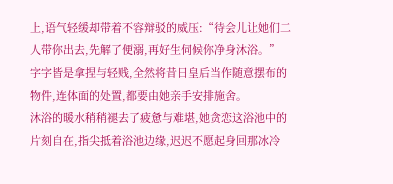上,语气轻缓却带着不容辩驳的威压:“待会儿让她们二人带你出去,先解了便溺,再好生伺候你净身沐浴。”
字字皆是拿捏与轻贱,全然将昔日皇后当作随意摆布的物件,连体面的处置,都要由她亲手安排施舍。
沐浴的暖水稍稍褪去了疲惫与难堪,她贪恋这浴池中的片刻自在,指尖抵着浴池边缘,迟迟不愿起身回那冰冷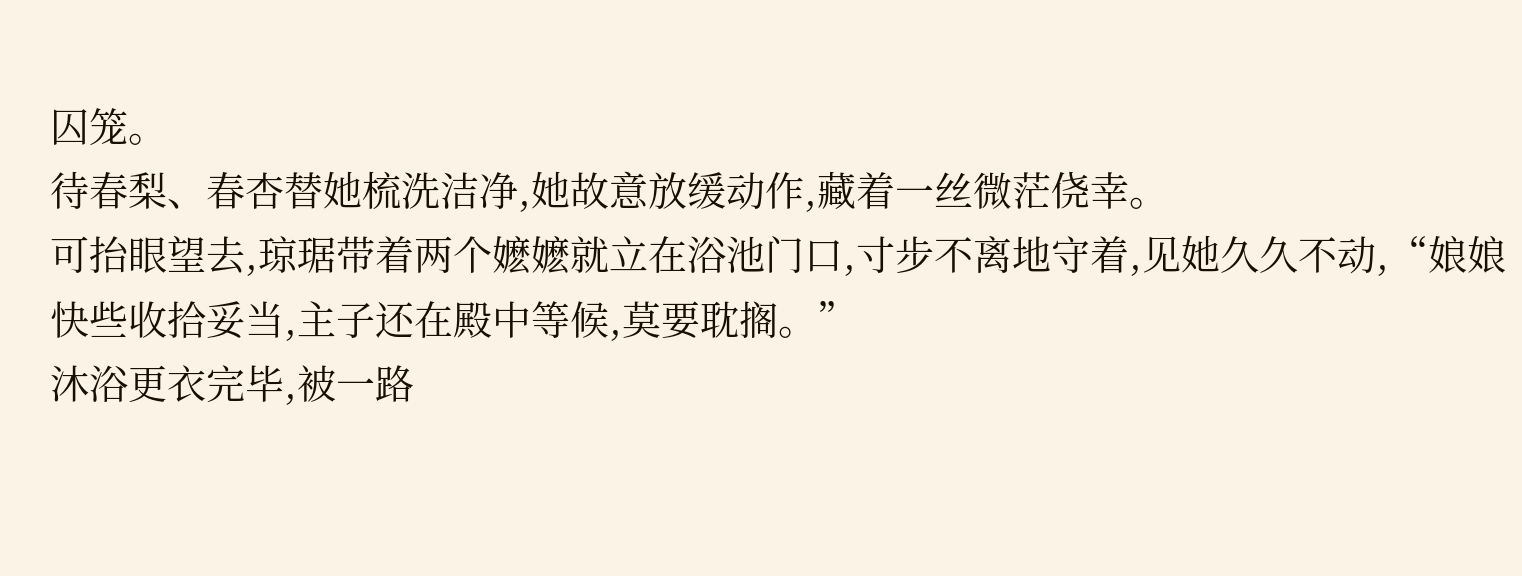囚笼。
待春梨、春杏替她梳洗洁净,她故意放缓动作,藏着一丝微茫侥幸。
可抬眼望去,琼琚带着两个嬷嬷就立在浴池门口,寸步不离地守着,见她久久不动,“娘娘快些收拾妥当,主子还在殿中等候,莫要耽搁。”
沐浴更衣完毕,被一路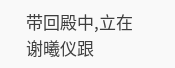带回殿中,立在谢曦仪跟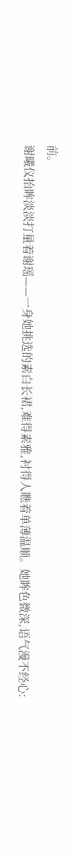前。
谢曦仪抬眸淡淡打量着谢瑶——一身她挑选的素白长裙,难得素雅,衬得人瞧着单薄温顺。她眸色微深,语气漫不经心: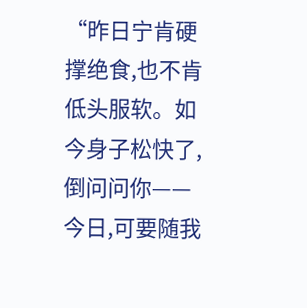“昨日宁肯硬撑绝食,也不肯低头服软。如今身子松快了,倒问问你——今日,可要随我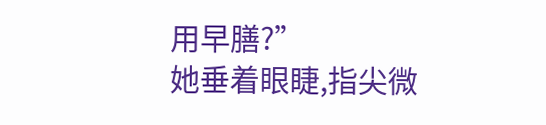用早膳?”
她垂着眼睫,指尖微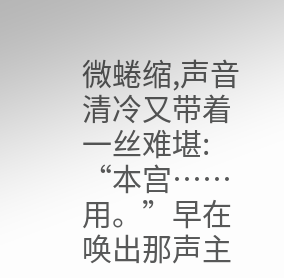微蜷缩,声音清冷又带着一丝难堪:
“本宫……用。”早在唤出那声主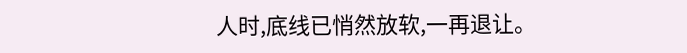人时,底线已悄然放软,一再退让。